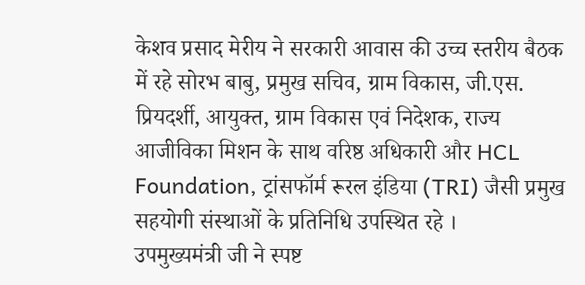केशव प्रसाद मेरीय ने सरकारी आवास की उच्च स्तरीय बैठक में रहे सोरभ बाबु, प्रमुख सचिव, ग्राम विकास, जी.एस. प्रियदर्शी, आयुक्त, ग्राम विकास एवं निदेशक, राज्य आजीविका मिशन के साथ वरिष्ठ अधिकारी और HCL Foundation, ट्रांसफॉर्म रूरल इंडिया (TRI) जैसी प्रमुख सहयोगी संस्थाओं के प्रतिनिधि उपस्थित रहे ।
उपमुख्यमंत्री जी ने स्पष्ट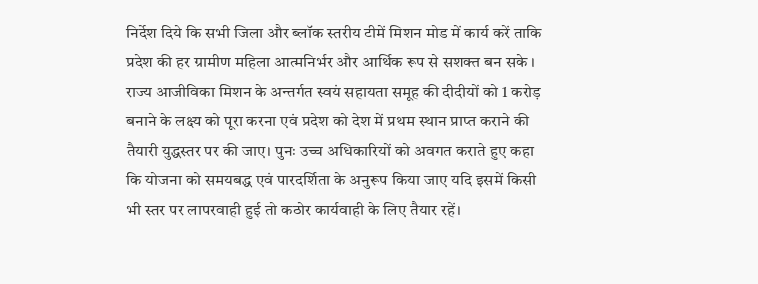निर्देश दिये कि सभी जिला और ब्लॉक स्तरीय टीमें मिशन मोड में कार्य करें ताकि प्रदेश की हर ग्रामीण महिला आत्मनिर्भर और आर्थिक रूप से सशक्त बन सके । राज्य आजीविका मिशन के अन्तर्गत स्वयं सहायता समूह की दीदीयों को 1 करोड़ बनाने के लक्ष्य को पूरा करना एवं प्रदेश को देश में प्रथम स्थान प्राप्त कराने की तैयारी युद्धस्तर पर की जाए। पुनः उच्च अधिकारियों को अवगत कराते हुए कहा कि योजना को समयबद्ध एवं पारदर्शिता के अनुरूप किया जाए यदि इसमें किसी भी स्तर पर लापरवाही हुई तो कठोर कार्यवाही के लिए तैयार रहें।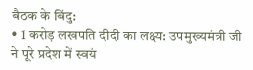बैठक के बिंदु:
• 1 करोड़ लखपति दीदी का लक्ष्य: उपमुख्यमंत्री जी ने पूरे प्रदेश में स्वयं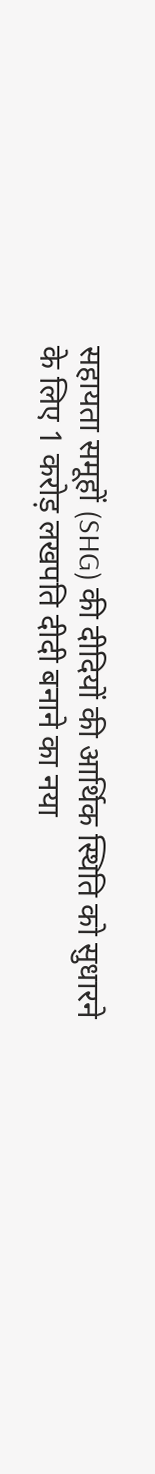सहायता समूहों (SHG) की दीदियों की आर्थिक स्थिति को सुधारने के लिए 1 करोड़ लखपति दीदी बनाने का नया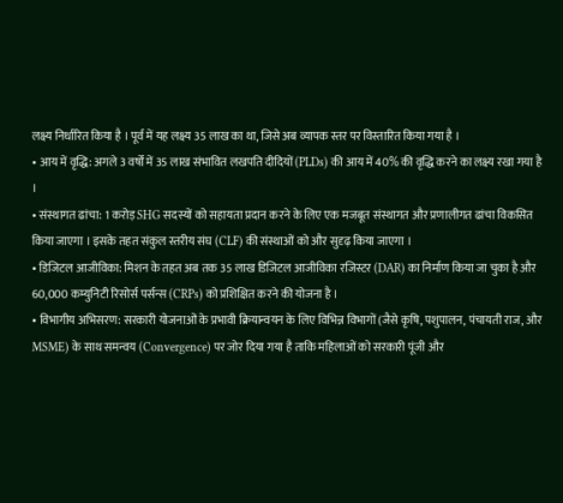लक्ष्य निर्धारित किया है । पूर्व में यह लक्ष्य 35 लाख का था, जिसे अब व्यापक स्तर पर विस्तारित किया गया है ।
• आय में वृद्धि: अगले 3 वर्षों में 35 लाख संभावित लखपति दीदियों (PLDs) की आय में 40% की वृद्धि करने का लक्ष्य रखा गया है ।
• संस्थागत ढांचा: 1 करोड़ SHG सदस्यों को सहायता प्रदान करने के लिए एक मजबूत संस्थागत और प्रणालीगत ढांचा विकसित किया जाएगा । इसके तहत संकुल स्तरीय संघ (CLF) की संस्थाओं को और सुदृढ़ किया जाएगा ।
• डिजिटल आजीविका: मिशन के तहत अब तक 35 लाख डिजिटल आजीविका रजिस्टर (DAR) का निर्माण किया जा चुका है और 60,000 कम्युनिटी रिसोर्स पर्सन्स (CRPs) को प्रशिक्षित करने की योजना है ।
• विभागीय अभिसरण: सरकारी योजनाओं के प्रभावी क्रियान्वयन के लिए विभिन्न विभागों (जैसे कृषि, पशुपालन, पंचायती राज, और MSME) के साथ समन्वय (Convergence) पर जोर दिया गया है ताकि महिलाओं को सरकारी पूंजी और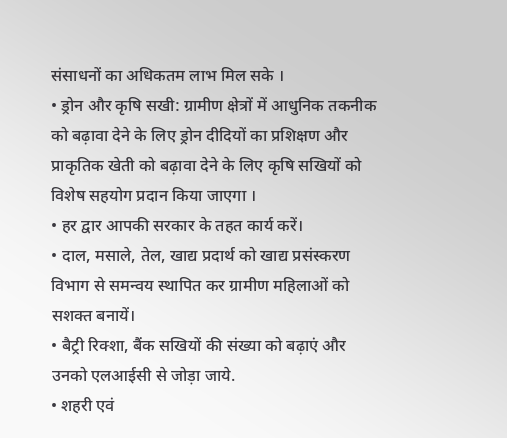संसाधनों का अधिकतम लाभ मिल सके ।
• ड्रोन और कृषि सखी: ग्रामीण क्षेत्रों में आधुनिक तकनीक को बढ़ावा देने के लिए ड्रोन दीदियों का प्रशिक्षण और प्राकृतिक खेती को बढ़ावा देने के लिए कृषि सखियों को विशेष सहयोग प्रदान किया जाएगा ।
• हर द्वार आपकी सरकार के तहत कार्य करें।
• दाल, मसाले, तेल, खाद्य प्रदार्थ को खाद्य प्रसंस्करण विभाग से समन्वय स्थापित कर ग्रामीण महिलाओं को सशक्त बनायें।
• बैट्री रिक्शा, बैंक सखियों की संख्या को बढ़ाएं और उनको एलआईसी से जोड़ा जाये.
• शहरी एवं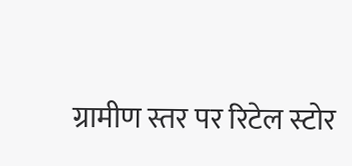ग्रामीण स्तर पर रिटेल स्टोर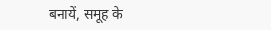बनायें, समूह के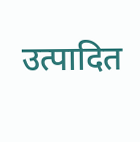उत्पादित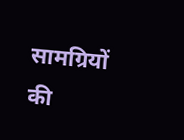सामग्रियों की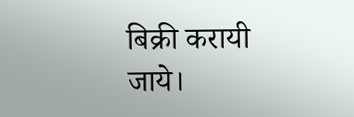बिक्री करायी जाये।